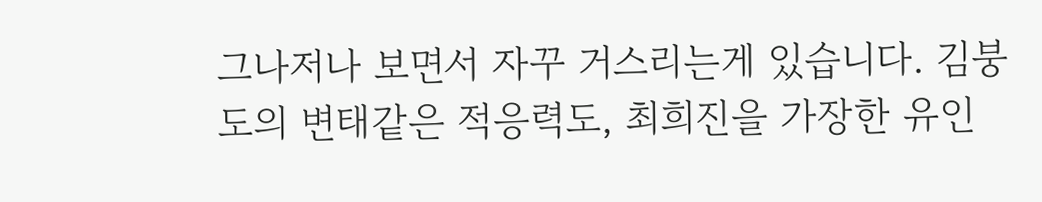그나저나 보면서 자꾸 거스리는게 있습니다. 김붕도의 변태같은 적응력도, 최희진을 가장한 유인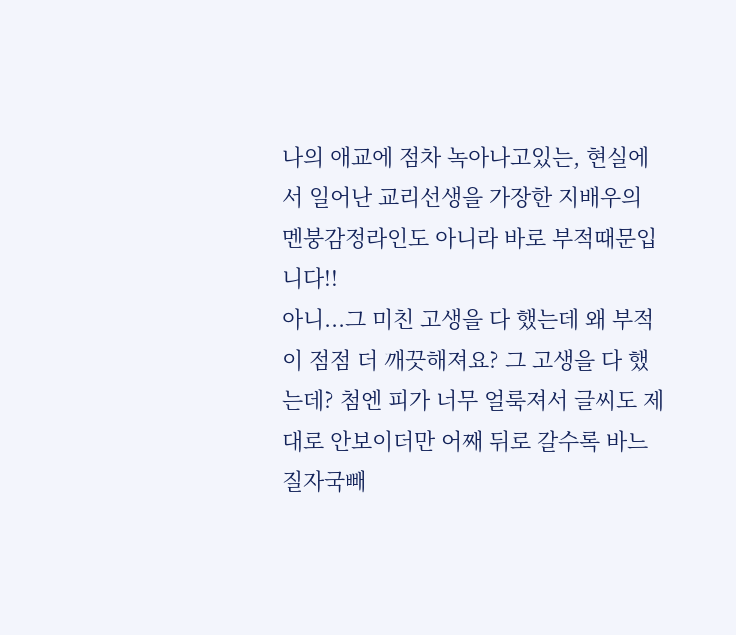나의 애교에 점차 녹아나고있는, 현실에서 일어난 교리선생을 가장한 지배우의 멘붕감정라인도 아니라 바로 부적때문입니다!!
아니...그 미친 고생을 다 했는데 왜 부적이 점점 더 깨끗해져요? 그 고생을 다 했는데? 첨엔 피가 너무 얼룩져서 글씨도 제대로 안보이더만 어째 뒤로 갈수록 바느질자국빼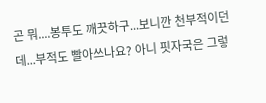곤 뭐....봉투도 깨끗하구...보니깐 천부적이던데...부적도 빨아쓰나요? 아니 핏자국은 그렇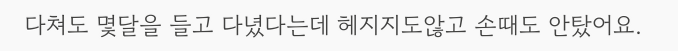다쳐도 몇달을 들고 다녔다는데 헤지지도않고 손때도 안탔어요.